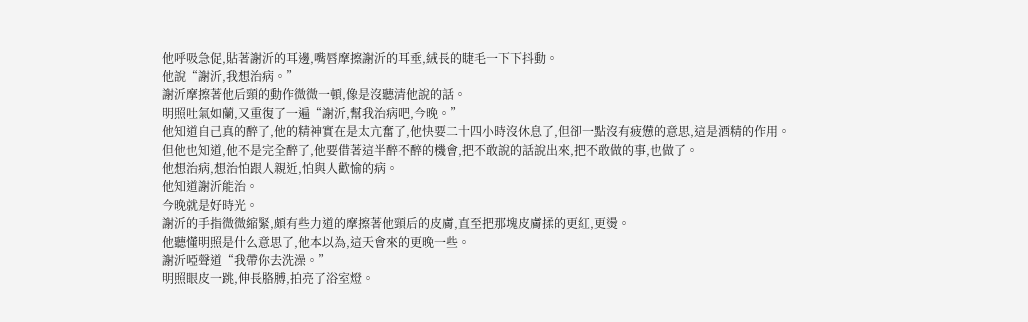他呼吸急促,貼著謝沂的耳邊,嘴唇摩擦謝沂的耳垂,絨長的睫毛一下下抖動。
他說“謝沂,我想治病。”
謝沂摩擦著他后頸的動作微微一頓,像是沒聽清他說的話。
明照吐氣如蘭,又重復了一遍“謝沂,幫我治病吧,今晚。”
他知道自己真的醉了,他的精神實在是太亢奮了,他快要二十四小時沒休息了,但卻一點沒有疲憊的意思,這是酒精的作用。
但他也知道,他不是完全醉了,他要借著這半醉不醉的機會,把不敢說的話說出來,把不敢做的事,也做了。
他想治病,想治怕跟人親近,怕與人歡愉的病。
他知道謝沂能治。
今晚就是好時光。
謝沂的手指微微縮緊,頗有些力道的摩擦著他頸后的皮膚,直至把那塊皮膚揉的更紅,更燙。
他聽懂明照是什么意思了,他本以為,這天會來的更晚一些。
謝沂啞聲道“我帶你去洗澡。”
明照眼皮一跳,伸長胳膊,拍亮了浴室燈。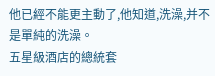他已經不能更主動了,他知道,洗澡,并不是單純的洗澡。
五星級酒店的總統套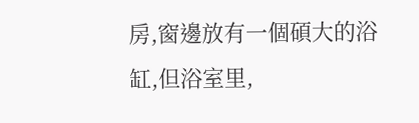房,窗邊放有一個碩大的浴缸,但浴室里,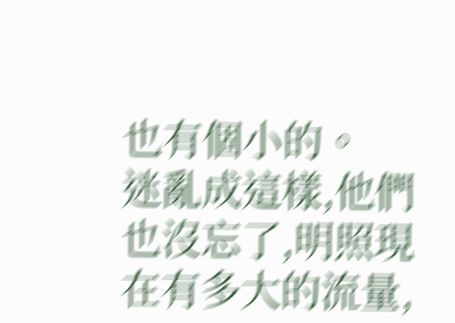也有個小的。
迷亂成這樣,他們也沒忘了,明照現在有多大的流量,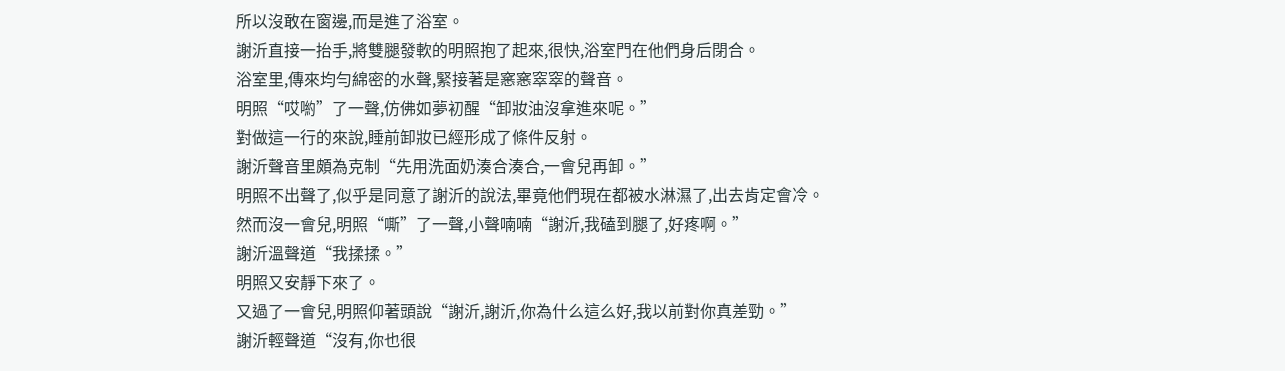所以沒敢在窗邊,而是進了浴室。
謝沂直接一抬手,將雙腿發軟的明照抱了起來,很快,浴室門在他們身后閉合。
浴室里,傳來均勻綿密的水聲,緊接著是窸窸窣窣的聲音。
明照“哎喲”了一聲,仿佛如夢初醒“卸妝油沒拿進來呢。”
對做這一行的來說,睡前卸妝已經形成了條件反射。
謝沂聲音里頗為克制“先用洗面奶湊合湊合,一會兒再卸。”
明照不出聲了,似乎是同意了謝沂的說法,畢竟他們現在都被水淋濕了,出去肯定會冷。
然而沒一會兒,明照“嘶”了一聲,小聲喃喃“謝沂,我磕到腿了,好疼啊。”
謝沂溫聲道“我揉揉。”
明照又安靜下來了。
又過了一會兒,明照仰著頭說“謝沂,謝沂,你為什么這么好,我以前對你真差勁。”
謝沂輕聲道“沒有,你也很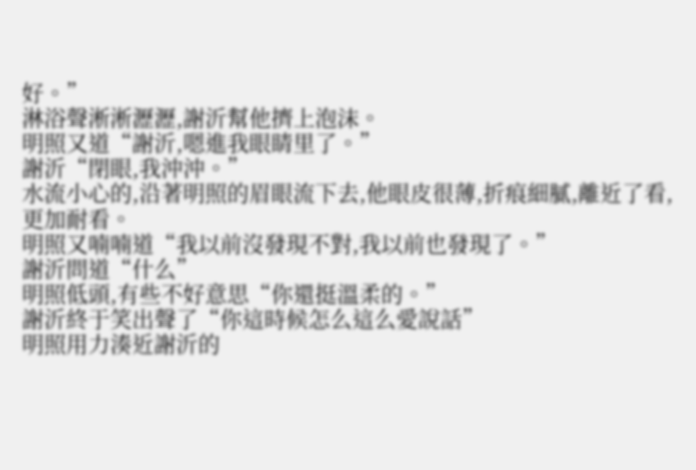好。”
淋浴聲淅淅瀝瀝,謝沂幫他擠上泡沫。
明照又道“謝沂,嗯進我眼睛里了。”
謝沂“閉眼,我沖沖。”
水流小心的,沿著明照的眉眼流下去,他眼皮很薄,折痕細膩,離近了看,更加耐看。
明照又喃喃道“我以前沒發現不對,我以前也發現了。”
謝沂問道“什么”
明照低頭,有些不好意思“你還挺溫柔的。”
謝沂終于笑出聲了“你這時候怎么這么愛說話”
明照用力湊近謝沂的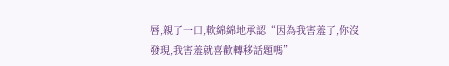唇,親了一口,軟綿綿地承認“因為我害羞了,你沒發現,我害羞就喜歡轉移話題嗎”